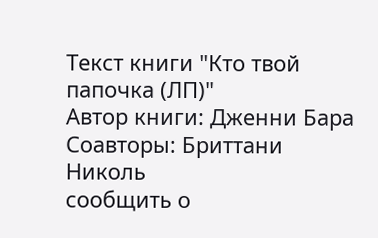Текст книги "Кто твой папочка (ЛП)"
Автор книги: Дженни Бара
Соавторы: Бриттани Николь
сообщить о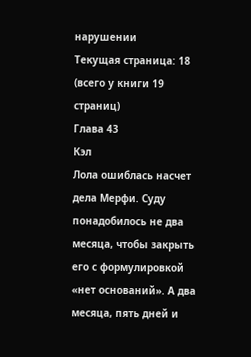нарушении
Текущая страница: 18 (всего у книги 19 страниц)
Глава 43
Кэл
Лола ошиблась насчет дела Мерфи. Суду понадобилось не два месяца, чтобы закрыть его с формулировкой «нет оснований». А два месяца, пять дней и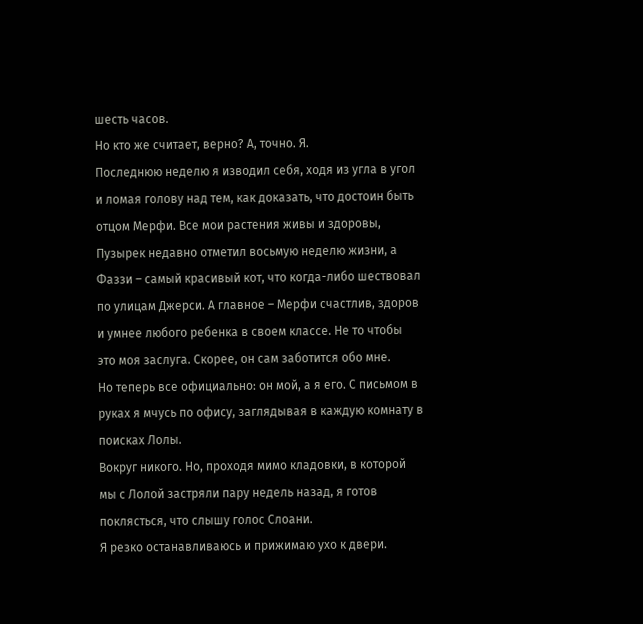шесть часов.
Но кто же считает, верно? А, точно. Я.
Последнюю неделю я изводил себя, ходя из угла в угол и ломая голову над тем, как доказать, что достоин быть отцом Мерфи. Все мои растения живы и здоровы, Пузырек недавно отметил восьмую неделю жизни, а Фаззи – самый красивый кот, что когда-либо шествовал по улицам Джерси. А главное – Мерфи счастлив, здоров и умнее любого ребенка в своем классе. Не то чтобы это моя заслуга. Скорее, он сам заботится обо мне.
Но теперь все официально: он мой, а я его. С письмом в руках я мчусь по офису, заглядывая в каждую комнату в поисках Лолы.
Вокруг никого. Но, проходя мимо кладовки, в которой мы с Лолой застряли пару недель назад, я готов поклясться, что слышу голос Слоани.
Я резко останавливаюсь и прижимаю ухо к двери.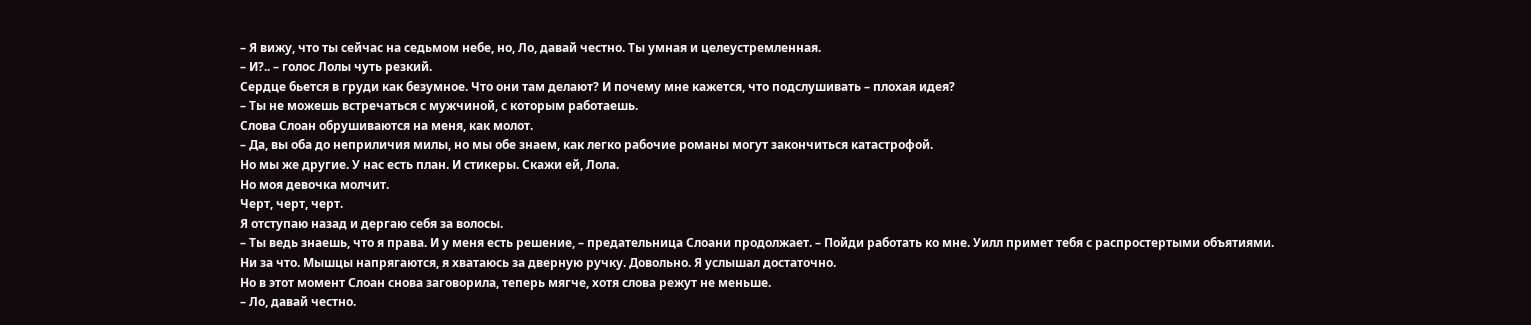– Я вижу, что ты сейчас на седьмом небе, но, Ло, давай честно. Ты умная и целеустремленная.
– И?.. – голос Лолы чуть резкий.
Сердце бьется в груди как безумное. Что они там делают? И почему мне кажется, что подслушивать – плохая идея?
– Ты не можешь встречаться с мужчиной, с которым работаешь.
Слова Слоан обрушиваются на меня, как молот.
– Да, вы оба до неприличия милы, но мы обе знаем, как легко рабочие романы могут закончиться катастрофой.
Но мы же другие. У нас есть план. И стикеры. Скажи ей, Лола.
Но моя девочка молчит.
Черт, черт, черт.
Я отступаю назад и дергаю себя за волосы.
– Ты ведь знаешь, что я права. И у меня есть решение, – предательница Слоани продолжает. – Пойди работать ко мне. Уилл примет тебя с распростертыми объятиями.
Ни за что. Мышцы напрягаются, я хватаюсь за дверную ручку. Довольно. Я услышал достаточно.
Но в этот момент Слоан снова заговорила, теперь мягче, хотя слова режут не меньше.
– Ло, давай честно.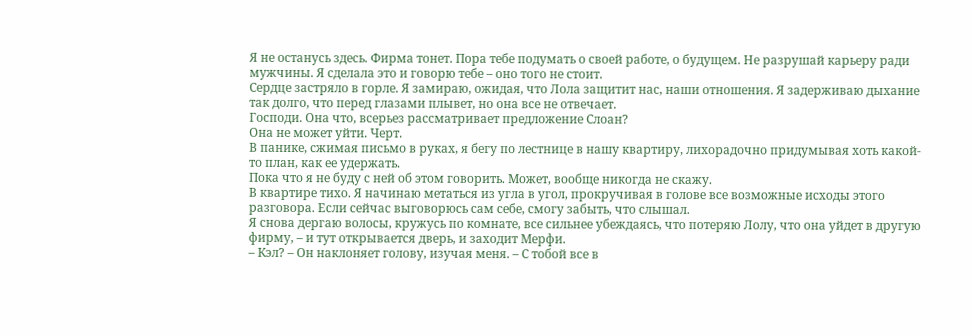Я не останусь здесь. Фирма тонет. Пора тебе подумать о своей работе, о будущем. Не разрушай карьеру ради мужчины. Я сделала это и говорю тебе – оно того не стоит.
Сердце застряло в горле. Я замираю, ожидая, что Лола защитит нас, наши отношения. Я задерживаю дыхание так долго, что перед глазами плывет, но она все не отвечает.
Господи. Она что, всерьез рассматривает предложение Слоан?
Она не может уйти. Черт.
В панике, сжимая письмо в руках, я бегу по лестнице в нашу квартиру, лихорадочно придумывая хоть какой-то план, как ее удержать.
Пока что я не буду с ней об этом говорить. Может, вообще никогда не скажу.
В квартире тихо. Я начинаю метаться из угла в угол, прокручивая в голове все возможные исходы этого разговора. Если сейчас выговорюсь сам себе, смогу забыть, что слышал.
Я снова дергаю волосы, кружусь по комнате, все сильнее убеждаясь, что потеряю Лолу, что она уйдет в другую фирму, – и тут открывается дверь, и заходит Мерфи.
– Кэл? – Он наклоняет голову, изучая меня. – С тобой все в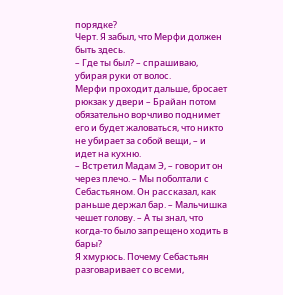порядке?
Черт. Я забыл, что Мерфи должен быть здесь.
– Где ты был? – спрашиваю, убирая руки от волос.
Мерфи проходит дальше, бросает рюкзак у двери – Брайан потом обязательно ворчливо поднимет его и будет жаловаться, что никто не убирает за собой вещи, – и идет на кухню.
– Встретил Мадам Э, – говорит он через плечо. – Мы поболтали с Себастьяном. Он рассказал, как раньше держал бар. – Мальчишка чешет голову. – А ты знал, что когда-то было запрещено ходить в бары?
Я хмурюсь. Почему Себастьян разговаривает со всеми,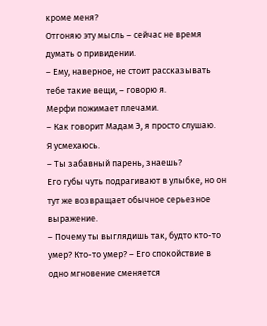кроме меня?
Отгоняю эту мысль – сейчас не время думать о привидении.
– Ему, наверное, не стоит рассказывать тебе такие вещи, – говорю я.
Мерфи пожимает плечами.
– Как говорит Мадам Э, я просто слушаю.
Я усмехаюсь.
– Ты забавный парень, знаешь?
Его губы чуть подрагивают в улыбке, но он тут же возвращает обычное серьезное выражение.
– Почему ты выглядишь так, будто кто-то умер? Кто-то умер? – Его спокойствие в одно мгновение сменяется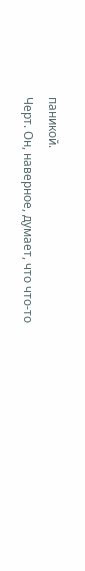паникой.
Черт. Он, наверное, думает, что что-то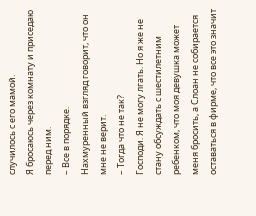случилось с его мамой.
Я бросаюсь через комнату и приседаю перед ним.
– Все в порядке.
Нахмуренный взгляд говорит, что он мне не верит.
– Тогда что не так?
Господи. Я не могу лгать. Но я же не стану обсуждать с шестилетним ребенком, что моя девушка может меня бросить, а Слоан не собирается оставаться в фирме, что все это значит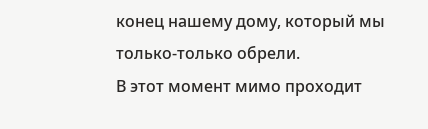конец нашему дому, который мы только-только обрели.
В этот момент мимо проходит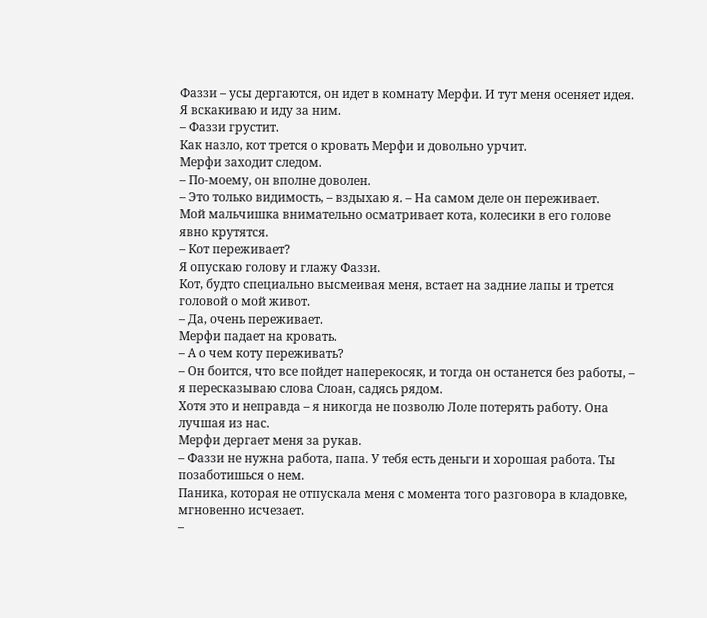Фаззи – усы дергаются, он идет в комнату Мерфи. И тут меня осеняет идея.
Я вскакиваю и иду за ним.
– Фаззи грустит.
Как назло, кот трется о кровать Мерфи и довольно урчит.
Мерфи заходит следом.
– По-моему, он вполне доволен.
– Это только видимость, – вздыхаю я. – На самом деле он переживает.
Мой мальчишка внимательно осматривает кота, колесики в его голове явно крутятся.
– Кот переживает?
Я опускаю голову и глажу Фаззи.
Кот, будто специально высмеивая меня, встает на задние лапы и трется головой о мой живот.
– Да, очень переживает.
Мерфи падает на кровать.
– А о чем коту переживать?
– Он боится, что все пойдет наперекосяк, и тогда он останется без работы, – я пересказываю слова Слоан, садясь рядом.
Хотя это и неправда – я никогда не позволю Лоле потерять работу. Она лучшая из нас.
Мерфи дергает меня за рукав.
– Фаззи не нужна работа, папа. У тебя есть деньги и хорошая работа. Ты позаботишься о нем.
Паника, которая не отпускала меня с момента того разговора в кладовке, мгновенно исчезает.
–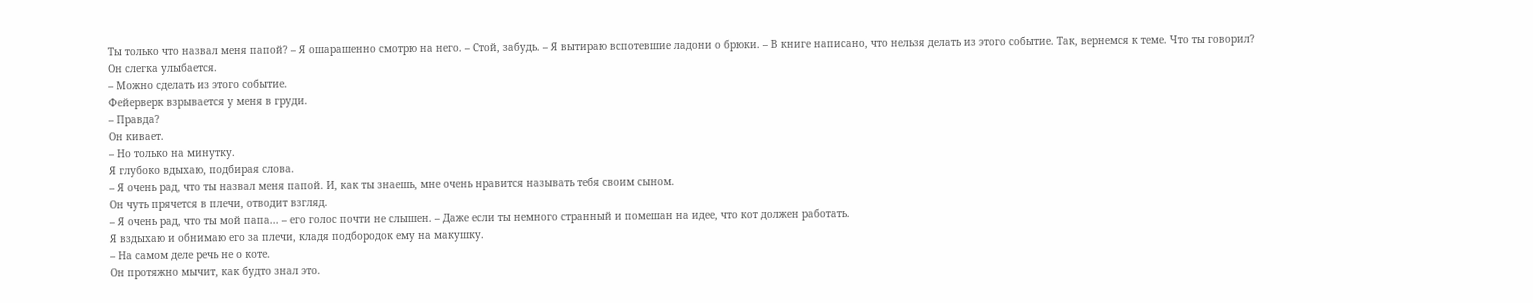Ты только что назвал меня папой? – Я ошарашенно смотрю на него. – Стой, забудь. – Я вытираю вспотевшие ладони о брюки. – В книге написано, что нельзя делать из этого событие. Так, вернемся к теме. Что ты говорил?
Он слегка улыбается.
– Можно сделать из этого событие.
Фейерверк взрывается у меня в груди.
– Правда?
Он кивает.
– Но только на минутку.
Я глубоко вдыхаю, подбирая слова.
– Я очень рад, что ты назвал меня папой. И, как ты знаешь, мне очень нравится называть тебя своим сыном.
Он чуть прячется в плечи, отводит взгляд.
– Я очень рад, что ты мой папа... – его голос почти не слышен. – Даже если ты немного странный и помешан на идее, что кот должен работать.
Я вздыхаю и обнимаю его за плечи, кладя подбородок ему на макушку.
– На самом деле речь не о коте.
Он протяжно мычит, как будто знал это.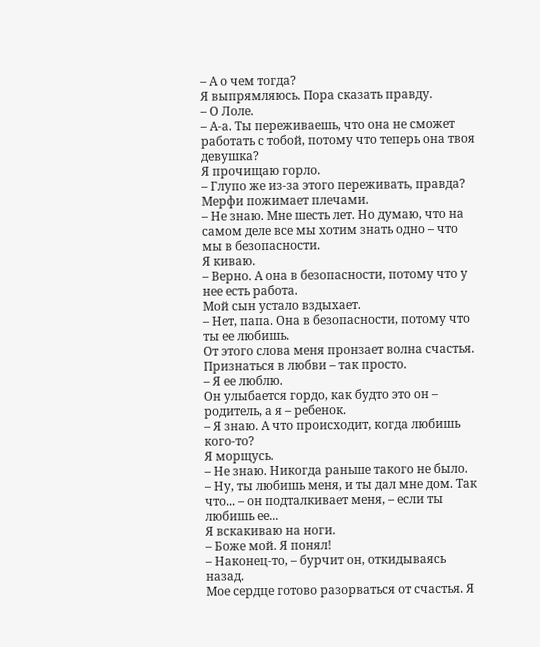– А о чем тогда?
Я выпрямляюсь. Пора сказать правду.
– О Лоле.
– А-а. Ты переживаешь, что она не сможет работать с тобой, потому что теперь она твоя девушка?
Я прочищаю горло.
– Глупо же из-за этого переживать, правда?
Мерфи пожимает плечами.
– Не знаю. Мне шесть лет. Но думаю, что на самом деле все мы хотим знать одно – что мы в безопасности.
Я киваю.
– Верно. А она в безопасности, потому что у нее есть работа.
Мой сын устало вздыхает.
– Нет, папа. Она в безопасности, потому что ты ее любишь.
От этого слова меня пронзает волна счастья. Признаться в любви – так просто.
– Я ее люблю.
Он улыбается гордо, как будто это он – родитель, а я – ребенок.
– Я знаю. А что происходит, когда любишь кого-то?
Я морщусь.
– Не знаю. Никогда раньше такого не было.
– Ну, ты любишь меня, и ты дал мне дом. Так что... – он подталкивает меня, – если ты любишь ее...
Я вскакиваю на ноги.
– Боже мой. Я понял!
– Наконец-то, – бурчит он, откидываясь назад.
Мое сердце готово разорваться от счастья. Я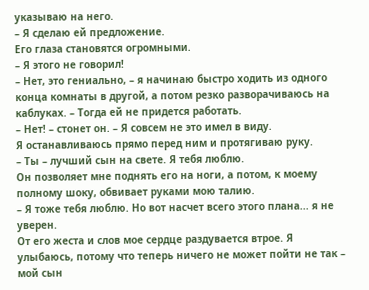указываю на него.
– Я сделаю ей предложение.
Его глаза становятся огромными.
– Я этого не говорил!
– Нет, это гениально, – я начинаю быстро ходить из одного конца комнаты в другой, а потом резко разворачиваюсь на каблуках. – Тогда ей не придется работать.
– Нет! – стонет он. – Я совсем не это имел в виду.
Я останавливаюсь прямо перед ним и протягиваю руку.
– Ты – лучший сын на свете. Я тебя люблю.
Он позволяет мне поднять его на ноги, а потом, к моему полному шоку, обвивает руками мою талию.
– Я тоже тебя люблю. Но вот насчет всего этого плана... я не уверен.
От его жеста и слов мое сердце раздувается втрое. Я улыбаюсь, потому что теперь ничего не может пойти не так – мой сын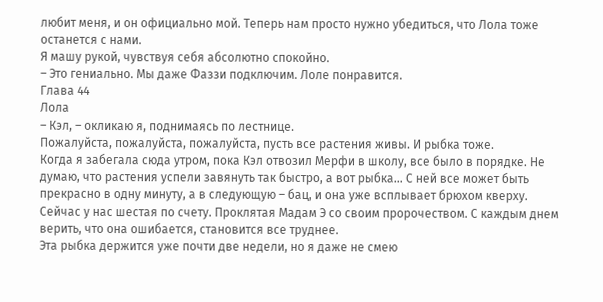любит меня, и он официально мой. Теперь нам просто нужно убедиться, что Лола тоже останется с нами.
Я машу рукой, чувствуя себя абсолютно спокойно.
– Это гениально. Мы даже Фаззи подключим. Лоле понравится.
Глава 44
Лола
– Кэл, – окликаю я, поднимаясь по лестнице.
Пожалуйста, пожалуйста, пожалуйста, пусть все растения живы. И рыбка тоже.
Когда я забегала сюда утром, пока Кэл отвозил Мерфи в школу, все было в порядке. Не думаю, что растения успели завянуть так быстро, а вот рыбка… С ней все может быть прекрасно в одну минуту, а в следующую – бац, и она уже всплывает брюхом кверху. Сейчас у нас шестая по счету. Проклятая Мадам Э со своим пророчеством. С каждым днем верить, что она ошибается, становится все труднее.
Эта рыбка держится уже почти две недели, но я даже не смею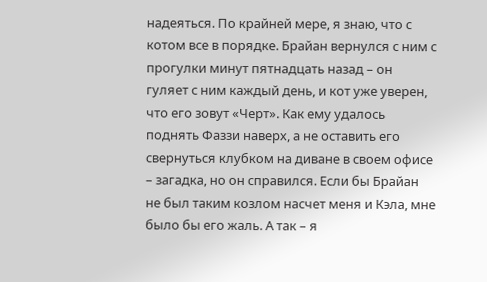надеяться. По крайней мере, я знаю, что с котом все в порядке. Брайан вернулся с ним с прогулки минут пятнадцать назад – он гуляет с ним каждый день, и кот уже уверен, что его зовут «Черт». Как ему удалось поднять Фаззи наверх, а не оставить его свернуться клубком на диване в своем офисе – загадка, но он справился. Если бы Брайан не был таким козлом насчет меня и Кэла, мне было бы его жаль. А так – я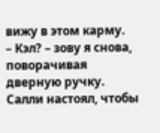вижу в этом карму.
– Кэл? – зову я снова, поворачивая дверную ручку.
Салли настоял, чтобы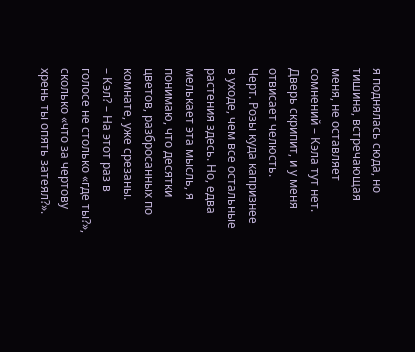я поднялась сюда, но тишина, встречающая меня, не оставляет сомнений – Кэла тут нет.
Дверь скрипит, и у меня отвисает челюсть.
Черт. Розы куда капризнее в уходе, чем все остальные растения здесь. Но, едва мелькает эта мысль, я понимаю, что десятки цветов, разбросанных по комнате, уже срезаны.
– Кэл? – На этот раз в голосе не столько «где ты?», сколько «что за чертову хрень ты опять затеял?».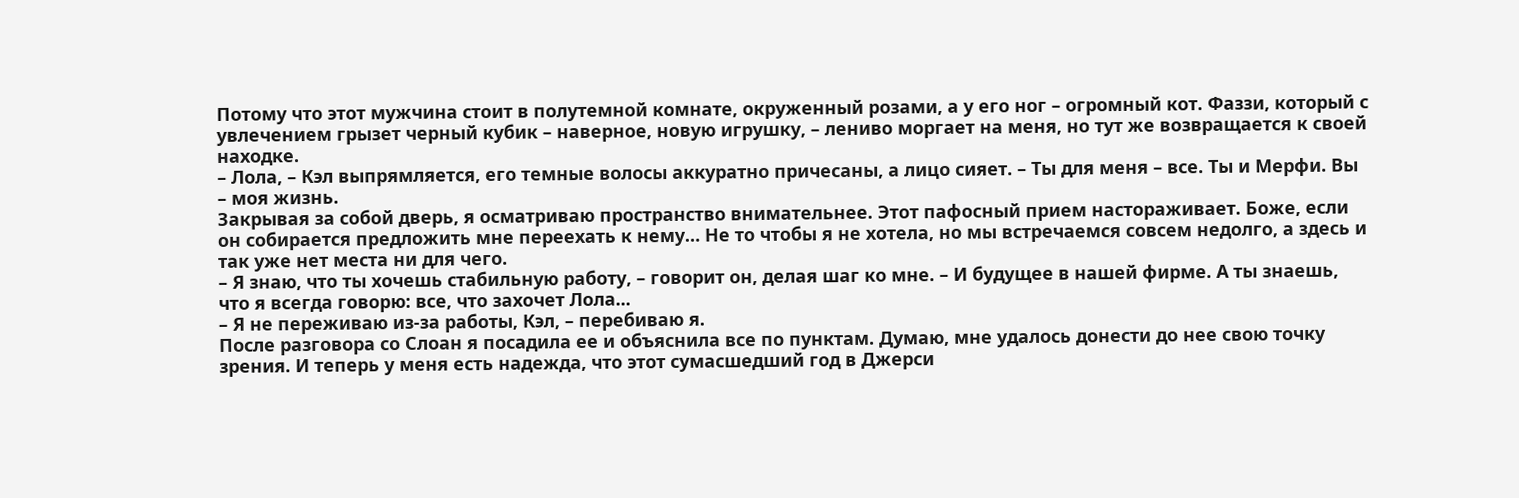Потому что этот мужчина стоит в полутемной комнате, окруженный розами, а у его ног – огромный кот. Фаззи, который с увлечением грызет черный кубик – наверное, новую игрушку, – лениво моргает на меня, но тут же возвращается к своей находке.
– Лола, – Кэл выпрямляется, его темные волосы аккуратно причесаны, а лицо сияет. – Ты для меня – все. Ты и Мерфи. Вы – моя жизнь.
Закрывая за собой дверь, я осматриваю пространство внимательнее. Этот пафосный прием настораживает. Боже, если он собирается предложить мне переехать к нему… Не то чтобы я не хотела, но мы встречаемся совсем недолго, а здесь и так уже нет места ни для чего.
– Я знаю, что ты хочешь стабильную работу, – говорит он, делая шаг ко мне. – И будущее в нашей фирме. А ты знаешь, что я всегда говорю: все, что захочет Лола...
– Я не переживаю из-за работы, Кэл, – перебиваю я.
После разговора со Слоан я посадила ее и объяснила все по пунктам. Думаю, мне удалось донести до нее свою точку зрения. И теперь у меня есть надежда, что этот сумасшедший год в Джерси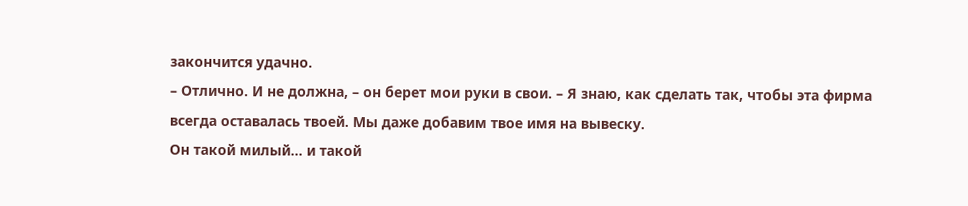закончится удачно.
– Отлично. И не должна, – он берет мои руки в свои. – Я знаю, как сделать так, чтобы эта фирма всегда оставалась твоей. Мы даже добавим твое имя на вывеску.
Он такой милый… и такой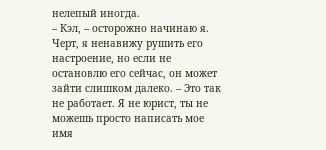нелепый иногда.
– Кэл, – осторожно начинаю я. Черт, я ненавижу рушить его настроение, но если не остановлю его сейчас, он может зайти слишком далеко. – Это так не работает. Я не юрист, ты не можешь просто написать мое имя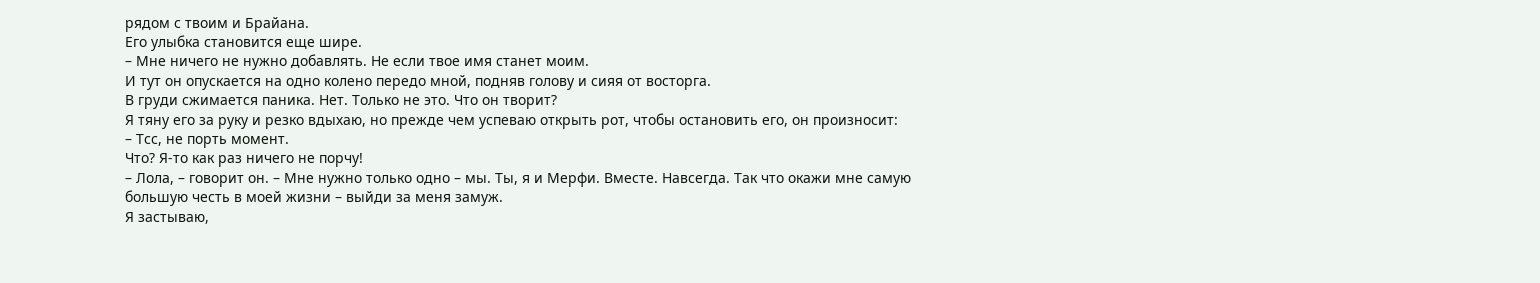рядом с твоим и Брайана.
Его улыбка становится еще шире.
– Мне ничего не нужно добавлять. Не если твое имя станет моим.
И тут он опускается на одно колено передо мной, подняв голову и сияя от восторга.
В груди сжимается паника. Нет. Только не это. Что он творит?
Я тяну его за руку и резко вдыхаю, но прежде чем успеваю открыть рот, чтобы остановить его, он произносит:
– Тсс, не порть момент.
Что? Я-то как раз ничего не порчу!
– Лола, – говорит он. – Мне нужно только одно – мы. Ты, я и Мерфи. Вместе. Навсегда. Так что окажи мне самую большую честь в моей жизни – выйди за меня замуж.
Я застываю,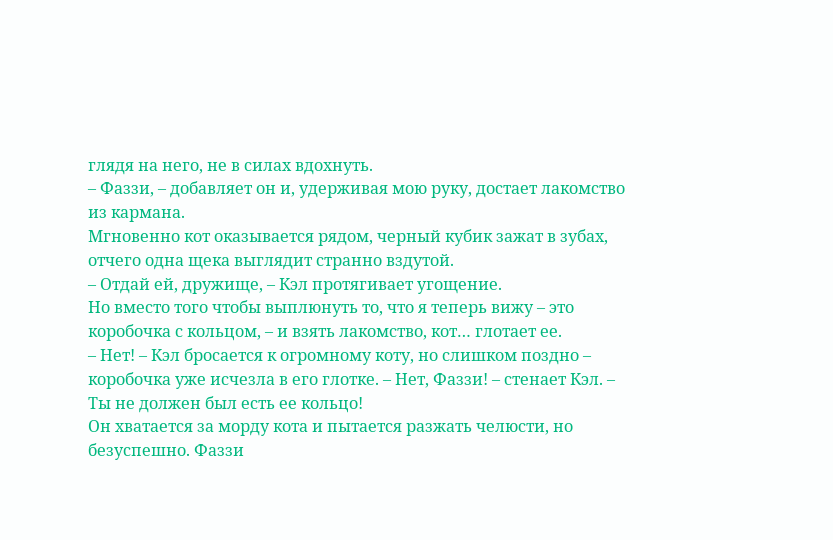глядя на него, не в силах вдохнуть.
– Фаззи, – добавляет он и, удерживая мою руку, достает лакомство из кармана.
Мгновенно кот оказывается рядом, черный кубик зажат в зубах, отчего одна щека выглядит странно вздутой.
– Отдай ей, дружище, – Кэл протягивает угощение.
Но вместо того чтобы выплюнуть то, что я теперь вижу – это коробочка с кольцом, – и взять лакомство, кот… глотает ее.
– Нет! – Кэл бросается к огромному коту, но слишком поздно – коробочка уже исчезла в его глотке. – Нет, Фаззи! – стенает Кэл. – Ты не должен был есть ее кольцо!
Он хватается за морду кота и пытается разжать челюсти, но безуспешно. Фаззи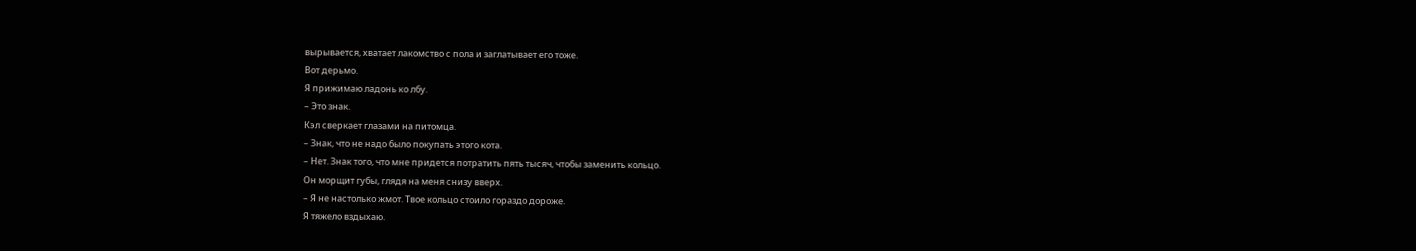вырывается, хватает лакомство с пола и заглатывает его тоже.
Вот дерьмо.
Я прижимаю ладонь ко лбу.
– Это знак.
Кэл сверкает глазами на питомца.
– Знак, что не надо было покупать этого кота.
– Нет. Знак того, что мне придется потратить пять тысяч, чтобы заменить кольцо.
Он морщит губы, глядя на меня снизу вверх.
– Я не настолько жмот. Твое кольцо стоило гораздо дороже.
Я тяжело вздыхаю.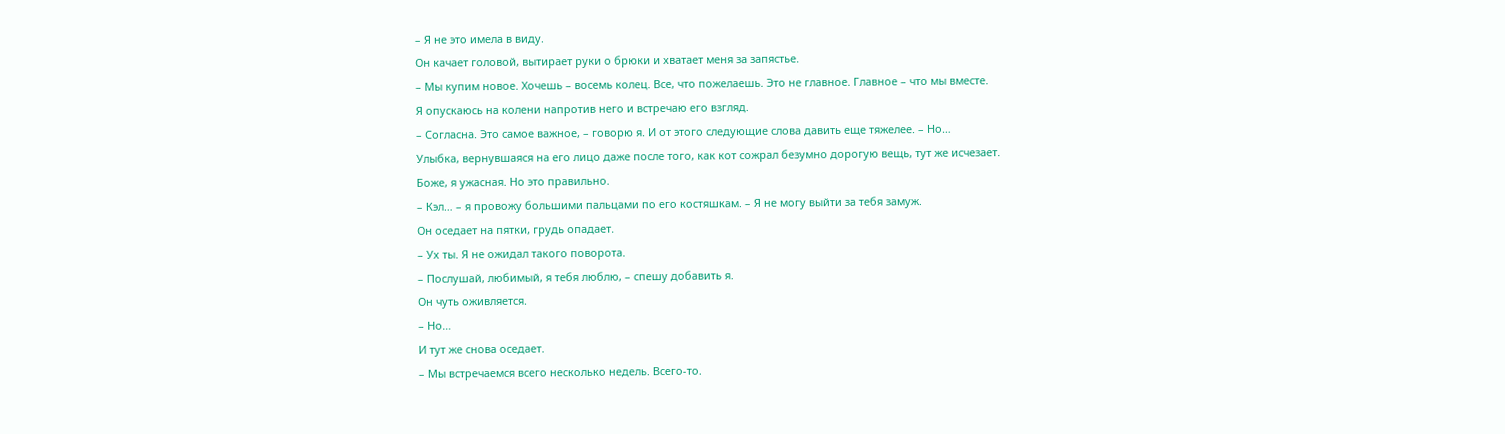– Я не это имела в виду.
Он качает головой, вытирает руки о брюки и хватает меня за запястье.
– Мы купим новое. Хочешь – восемь колец. Все, что пожелаешь. Это не главное. Главное – что мы вместе.
Я опускаюсь на колени напротив него и встречаю его взгляд.
– Согласна. Это самое важное, – говорю я. И от этого следующие слова давить еще тяжелее. – Но…
Улыбка, вернувшаяся на его лицо даже после того, как кот сожрал безумно дорогую вещь, тут же исчезает.
Боже, я ужасная. Но это правильно.
– Кэл… – я провожу большими пальцами по его костяшкам. – Я не могу выйти за тебя замуж.
Он оседает на пятки, грудь опадает.
– Ух ты. Я не ожидал такого поворота.
– Послушай, любимый, я тебя люблю, – спешу добавить я.
Он чуть оживляется.
– Но…
И тут же снова оседает.
– Мы встречаемся всего несколько недель. Всего-то.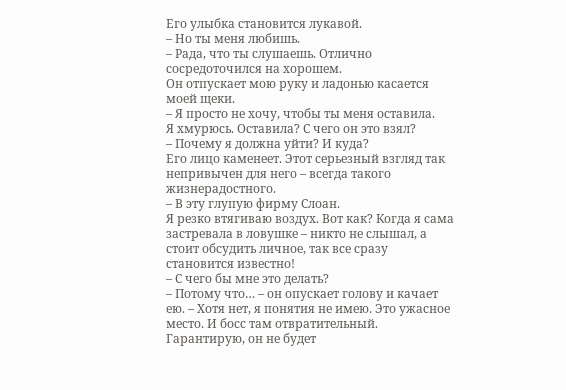Его улыбка становится лукавой.
– Но ты меня любишь.
– Рада, что ты слушаешь. Отлично сосредоточился на хорошем.
Он отпускает мою руку и ладонью касается моей щеки.
– Я просто не хочу, чтобы ты меня оставила.
Я хмурюсь. Оставила? С чего он это взял?
– Почему я должна уйти? И куда?
Его лицо каменеет. Этот серьезный взгляд так непривычен для него – всегда такого жизнерадостного.
– В эту глупую фирму Слоан.
Я резко втягиваю воздух. Вот как? Когда я сама застревала в ловушке – никто не слышал, а стоит обсудить личное, так все сразу становится известно!
– С чего бы мне это делать?
– Потому что… – он опускает голову и качает ею. – Хотя нет, я понятия не имею. Это ужасное место. И босс там отвратительный. Гарантирую, он не будет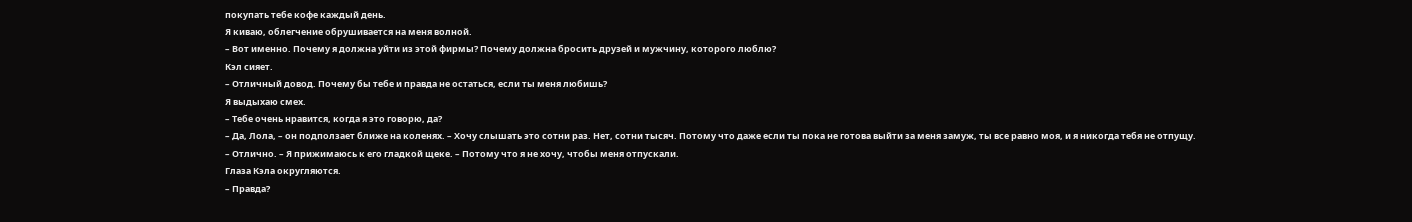покупать тебе кофе каждый день.
Я киваю, облегчение обрушивается на меня волной.
– Вот именно. Почему я должна уйти из этой фирмы? Почему должна бросить друзей и мужчину, которого люблю?
Кэл сияет.
– Отличный довод. Почему бы тебе и правда не остаться, если ты меня любишь?
Я выдыхаю смех.
– Тебе очень нравится, когда я это говорю, да?
– Да, Лола, – он подползает ближе на коленях. – Хочу слышать это сотни раз. Нет, сотни тысяч. Потому что даже если ты пока не готова выйти за меня замуж, ты все равно моя, и я никогда тебя не отпущу.
– Отлично. – Я прижимаюсь к его гладкой щеке. – Потому что я не хочу, чтобы меня отпускали.
Глаза Кэла округляются.
– Правда?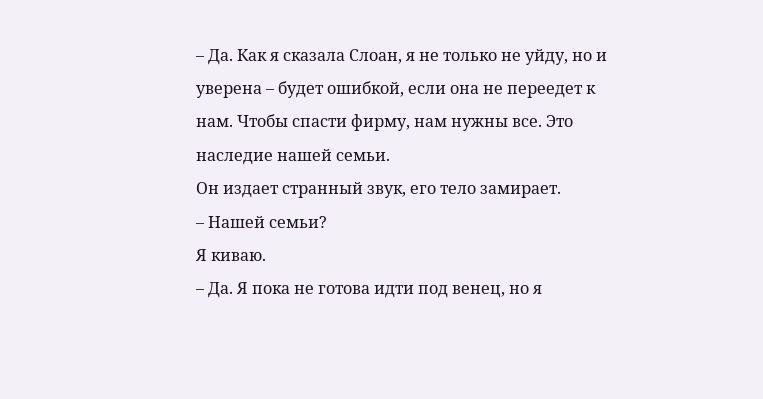– Да. Как я сказала Слоан, я не только не уйду, но и уверена – будет ошибкой, если она не переедет к нам. Чтобы спасти фирму, нам нужны все. Это наследие нашей семьи.
Он издает странный звук, его тело замирает.
– Нашей семьи?
Я киваю.
– Да. Я пока не готова идти под венец, но я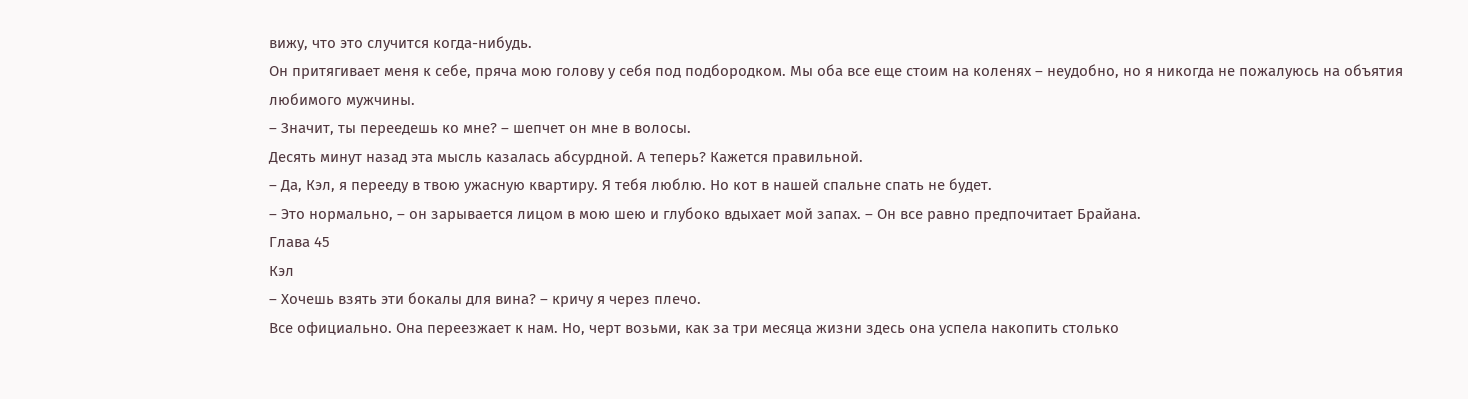вижу, что это случится когда-нибудь.
Он притягивает меня к себе, пряча мою голову у себя под подбородком. Мы оба все еще стоим на коленях – неудобно, но я никогда не пожалуюсь на объятия любимого мужчины.
– Значит, ты переедешь ко мне? – шепчет он мне в волосы.
Десять минут назад эта мысль казалась абсурдной. А теперь? Кажется правильной.
– Да, Кэл, я перееду в твою ужасную квартиру. Я тебя люблю. Но кот в нашей спальне спать не будет.
– Это нормально, – он зарывается лицом в мою шею и глубоко вдыхает мой запах. – Он все равно предпочитает Брайана.
Глава 45
Кэл
– Хочешь взять эти бокалы для вина? – кричу я через плечо.
Все официально. Она переезжает к нам. Но, черт возьми, как за три месяца жизни здесь она успела накопить столько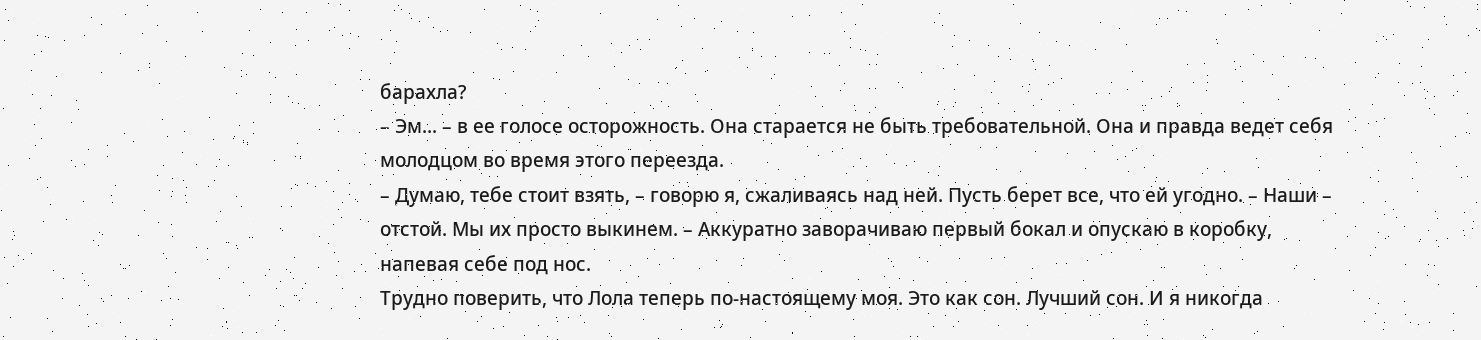барахла?
– Эм... – в ее голосе осторожность. Она старается не быть требовательной. Она и правда ведет себя молодцом во время этого переезда.
– Думаю, тебе стоит взять, – говорю я, сжаливаясь над ней. Пусть берет все, что ей угодно. – Наши – отстой. Мы их просто выкинем. – Аккуратно заворачиваю первый бокал и опускаю в коробку, напевая себе под нос.
Трудно поверить, что Лола теперь по-настоящему моя. Это как сон. Лучший сон. И я никогда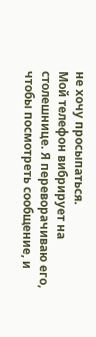не хочу просыпаться.
Мой телефон вибрирует на столешнице. Я переворачиваю его, чтобы посмотреть сообщение, и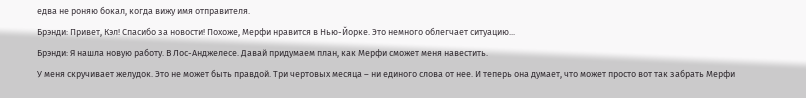едва не роняю бокал, когда вижу имя отправителя.
Брэнди: Привет, Кэл! Спасибо за новости! Похоже, Мерфи нравится в Нью-Йорке. Это немного облегчает ситуацию...
Брэнди: Я нашла новую работу. В Лос-Анджелесе. Давай придумаем план, как Мерфи сможет меня навестить.
У меня скручивает желудок. Это не может быть правдой. Три чертовых месяца – ни единого слова от нее. И теперь она думает, что может просто вот так забрать Мерфи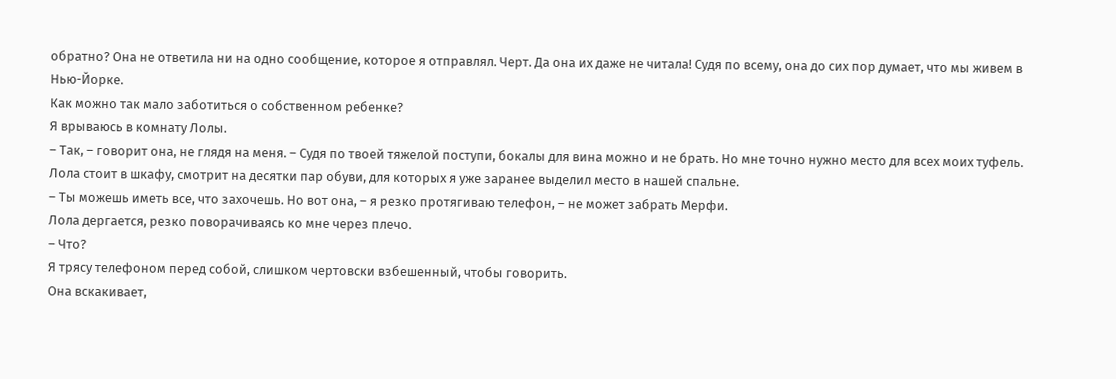обратно? Она не ответила ни на одно сообщение, которое я отправлял. Черт. Да она их даже не читала! Судя по всему, она до сих пор думает, что мы живем в Нью-Йорке.
Как можно так мало заботиться о собственном ребенке?
Я врываюсь в комнату Лолы.
– Так, – говорит она, не глядя на меня. – Судя по твоей тяжелой поступи, бокалы для вина можно и не брать. Но мне точно нужно место для всех моих туфель.
Лола стоит в шкафу, смотрит на десятки пар обуви, для которых я уже заранее выделил место в нашей спальне.
– Ты можешь иметь все, что захочешь. Но вот она, – я резко протягиваю телефон, – не может забрать Мерфи.
Лола дергается, резко поворачиваясь ко мне через плечо.
– Что?
Я трясу телефоном перед собой, слишком чертовски взбешенный, чтобы говорить.
Она вскакивает,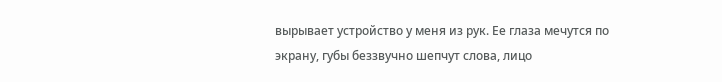вырывает устройство у меня из рук. Ее глаза мечутся по экрану, губы беззвучно шепчут слова, лицо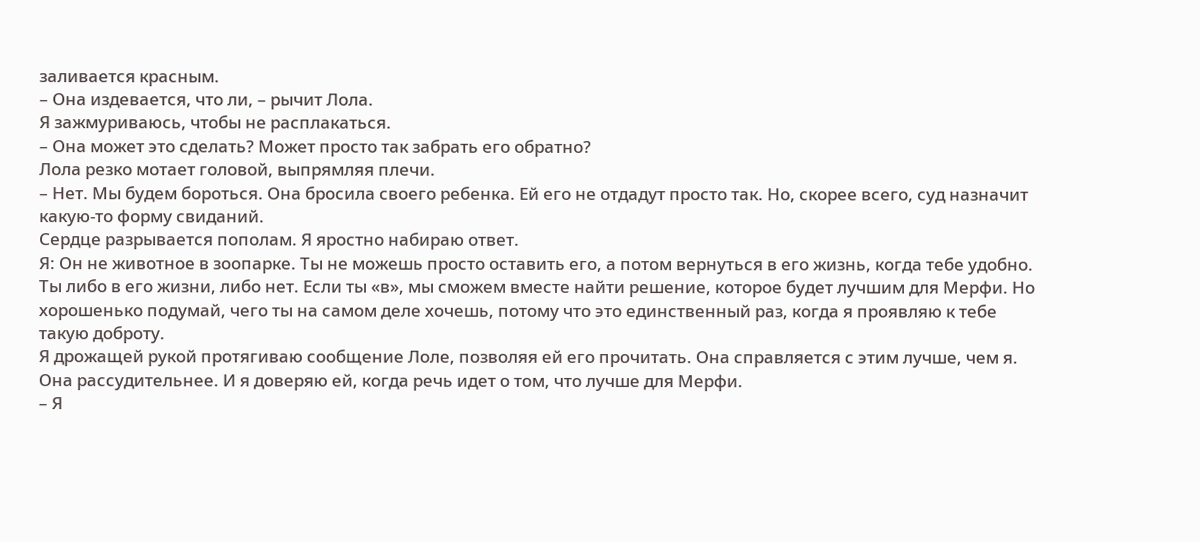заливается красным.
– Она издевается, что ли, – рычит Лола.
Я зажмуриваюсь, чтобы не расплакаться.
– Она может это сделать? Может просто так забрать его обратно?
Лола резко мотает головой, выпрямляя плечи.
– Нет. Мы будем бороться. Она бросила своего ребенка. Ей его не отдадут просто так. Но, скорее всего, суд назначит какую-то форму свиданий.
Сердце разрывается пополам. Я яростно набираю ответ.
Я: Он не животное в зоопарке. Ты не можешь просто оставить его, а потом вернуться в его жизнь, когда тебе удобно. Ты либо в его жизни, либо нет. Если ты «в», мы сможем вместе найти решение, которое будет лучшим для Мерфи. Но хорошенько подумай, чего ты на самом деле хочешь, потому что это единственный раз, когда я проявляю к тебе такую доброту.
Я дрожащей рукой протягиваю сообщение Лоле, позволяя ей его прочитать. Она справляется с этим лучше, чем я. Она рассудительнее. И я доверяю ей, когда речь идет о том, что лучше для Мерфи.
– Я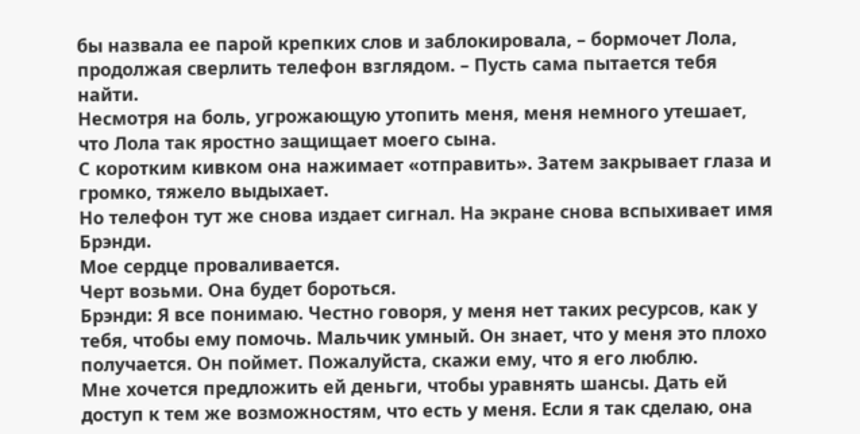бы назвала ее парой крепких слов и заблокировала, – бормочет Лола, продолжая сверлить телефон взглядом. – Пусть сама пытается тебя найти.
Несмотря на боль, угрожающую утопить меня, меня немного утешает, что Лола так яростно защищает моего сына.
С коротким кивком она нажимает «отправить». Затем закрывает глаза и громко, тяжело выдыхает.
Но телефон тут же снова издает сигнал. На экране снова вспыхивает имя Брэнди.
Мое сердце проваливается.
Черт возьми. Она будет бороться.
Брэнди: Я все понимаю. Честно говоря, у меня нет таких ресурсов, как у тебя, чтобы ему помочь. Мальчик умный. Он знает, что у меня это плохо получается. Он поймет. Пожалуйста, скажи ему, что я его люблю.
Мне хочется предложить ей деньги, чтобы уравнять шансы. Дать ей доступ к тем же возможностям, что есть у меня. Если я так сделаю, она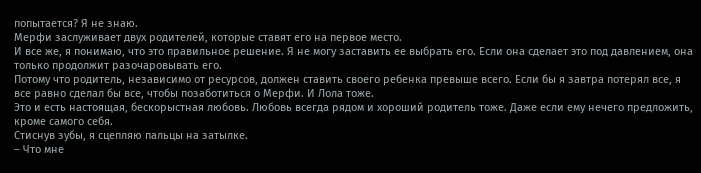попытается? Я не знаю.
Мерфи заслуживает двух родителей, которые ставят его на первое место.
И все же, я понимаю, что это правильное решение. Я не могу заставить ее выбрать его. Если она сделает это под давлением, она только продолжит разочаровывать его.
Потому что родитель, независимо от ресурсов, должен ставить своего ребенка превыше всего. Если бы я завтра потерял все, я все равно сделал бы все, чтобы позаботиться о Мерфи. И Лола тоже.
Это и есть настоящая, бескорыстная любовь. Любовь всегда рядом и хороший родитель тоже. Даже если ему нечего предложить, кроме самого себя.
Стиснув зубы, я сцепляю пальцы на затылке.
– Что мне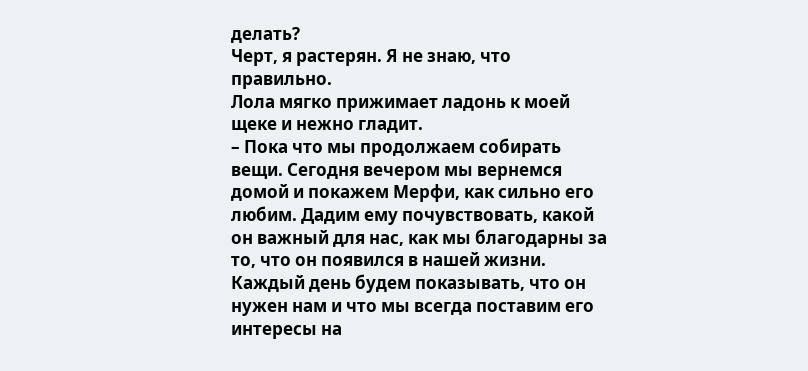делать?
Черт, я растерян. Я не знаю, что правильно.
Лола мягко прижимает ладонь к моей щеке и нежно гладит.
– Пока что мы продолжаем собирать вещи. Сегодня вечером мы вернемся домой и покажем Мерфи, как сильно его любим. Дадим ему почувствовать, какой он важный для нас, как мы благодарны за то, что он появился в нашей жизни. Каждый день будем показывать, что он нужен нам и что мы всегда поставим его интересы на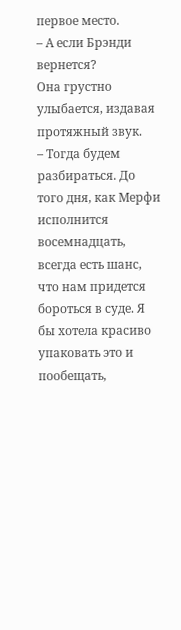первое место.
– А если Брэнди вернется?
Она грустно улыбается, издавая протяжный звук.
– Тогда будем разбираться. До того дня, как Мерфи исполнится восемнадцать, всегда есть шанс, что нам придется бороться в суде. Я бы хотела красиво упаковать это и пообещать,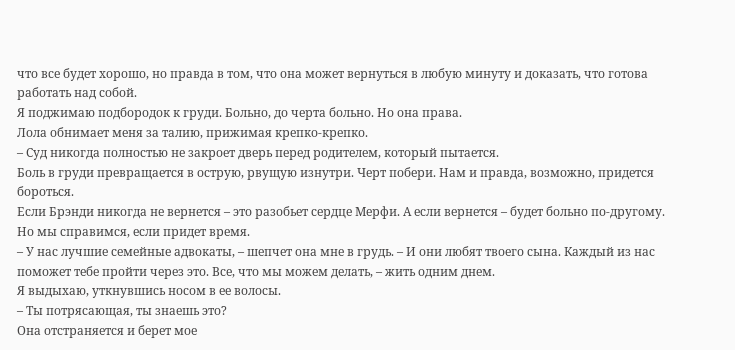что все будет хорошо, но правда в том, что она может вернуться в любую минуту и доказать, что готова работать над собой.
Я поджимаю подбородок к груди. Больно, до черта больно. Но она права.
Лола обнимает меня за талию, прижимая крепко-крепко.
– Суд никогда полностью не закроет дверь перед родителем, который пытается.
Боль в груди превращается в острую, рвущую изнутри. Черт побери. Нам и правда, возможно, придется бороться.
Если Брэнди никогда не вернется – это разобьет сердце Мерфи. А если вернется – будет больно по-другому.
Но мы справимся, если придет время.
– У нас лучшие семейные адвокаты, – шепчет она мне в грудь. – И они любят твоего сына. Каждый из нас поможет тебе пройти через это. Все, что мы можем делать, – жить одним днем.
Я выдыхаю, уткнувшись носом в ее волосы.
– Ты потрясающая, ты знаешь это?
Она отстраняется и берет мое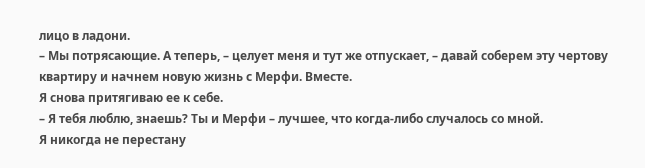лицо в ладони.
– Мы потрясающие. А теперь, – целует меня и тут же отпускает, – давай соберем эту чертову квартиру и начнем новую жизнь с Мерфи. Вместе.
Я снова притягиваю ее к себе.
– Я тебя люблю, знаешь? Ты и Мерфи – лучшее, что когда-либо случалось со мной.
Я никогда не перестану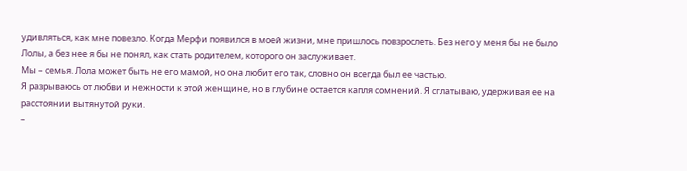удивляться, как мне повезло. Когда Мерфи появился в моей жизни, мне пришлось повзрослеть. Без него у меня бы не было Лолы, а без нее я бы не понял, как стать родителем, которого он заслуживает.
Мы – семья. Лола может быть не его мамой, но она любит его так, словно он всегда был ее частью.
Я разрываюсь от любви и нежности к этой женщине, но в глубине остается капля сомнений. Я сглатываю, удерживая ее на расстоянии вытянутой руки.
–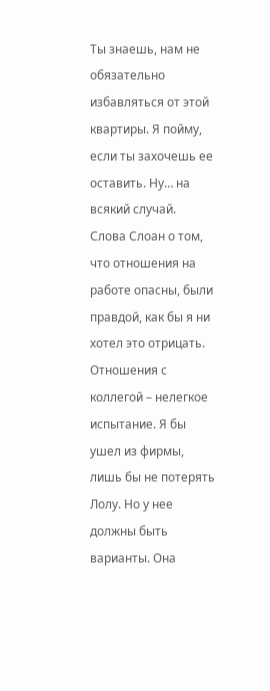Ты знаешь, нам не обязательно избавляться от этой квартиры. Я пойму, если ты захочешь ее оставить. Ну… на всякий случай.
Слова Слоан о том, что отношения на работе опасны, были правдой, как бы я ни хотел это отрицать. Отношения с коллегой – нелегкое испытание. Я бы ушел из фирмы, лишь бы не потерять Лолу. Но у нее должны быть варианты. Она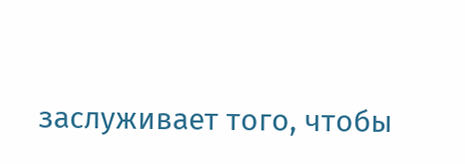заслуживает того, чтобы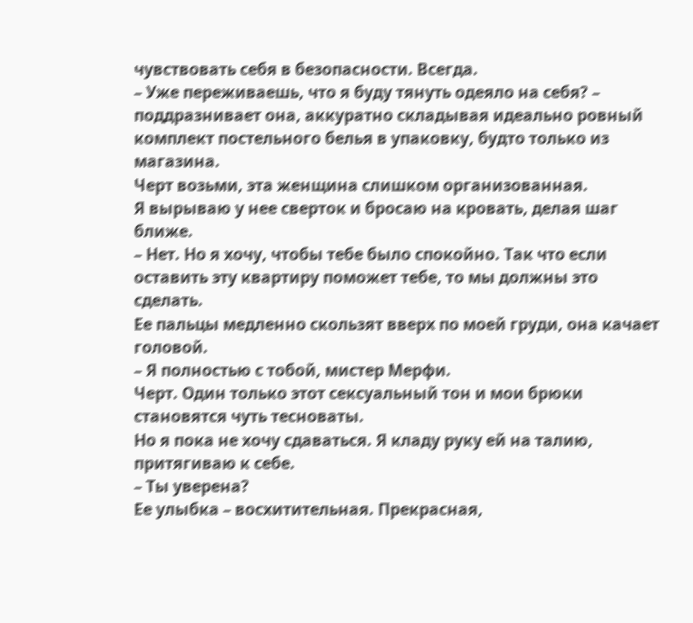чувствовать себя в безопасности. Всегда.
– Уже переживаешь, что я буду тянуть одеяло на себя? – поддразнивает она, аккуратно складывая идеально ровный комплект постельного белья в упаковку, будто только из магазина.
Черт возьми, эта женщина слишком организованная.
Я вырываю у нее сверток и бросаю на кровать, делая шаг ближе.
– Нет. Но я хочу, чтобы тебе было спокойно. Так что если оставить эту квартиру поможет тебе, то мы должны это сделать.
Ее пальцы медленно скользят вверх по моей груди, она качает головой.
– Я полностью с тобой, мистер Мерфи.
Черт. Один только этот сексуальный тон и мои брюки становятся чуть тесноваты.
Но я пока не хочу сдаваться. Я кладу руку ей на талию, притягиваю к себе.
– Ты уверена?
Ее улыбка – восхитительная. Прекрасная,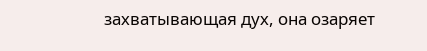захватывающая дух, она озаряет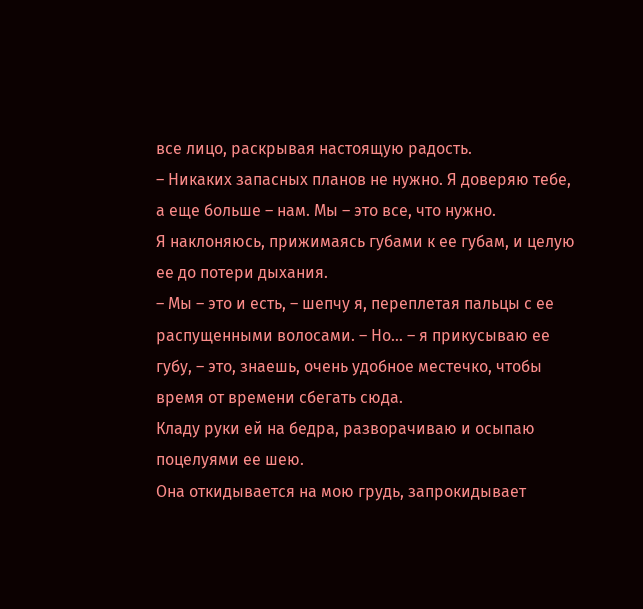все лицо, раскрывая настоящую радость.
– Никаких запасных планов не нужно. Я доверяю тебе, а еще больше – нам. Мы – это все, что нужно.
Я наклоняюсь, прижимаясь губами к ее губам, и целую ее до потери дыхания.
– Мы – это и есть, – шепчу я, переплетая пальцы с ее распущенными волосами. – Но… – я прикусываю ее губу, – это, знаешь, очень удобное местечко, чтобы время от времени сбегать сюда.
Кладу руки ей на бедра, разворачиваю и осыпаю поцелуями ее шею.
Она откидывается на мою грудь, запрокидывает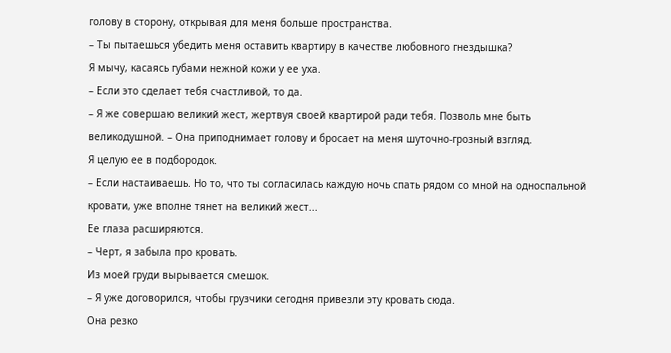голову в сторону, открывая для меня больше пространства.
– Ты пытаешься убедить меня оставить квартиру в качестве любовного гнездышка?
Я мычу, касаясь губами нежной кожи у ее уха.
– Если это сделает тебя счастливой, то да.
– Я же совершаю великий жест, жертвуя своей квартирой ради тебя. Позволь мне быть великодушной. – Она приподнимает голову и бросает на меня шуточно-грозный взгляд.
Я целую ее в подбородок.
– Если настаиваешь. Но то, что ты согласилась каждую ночь спать рядом со мной на односпальной кровати, уже вполне тянет на великий жест...
Ее глаза расширяются.
– Черт, я забыла про кровать.
Из моей груди вырывается смешок.
– Я уже договорился, чтобы грузчики сегодня привезли эту кровать сюда.
Она резко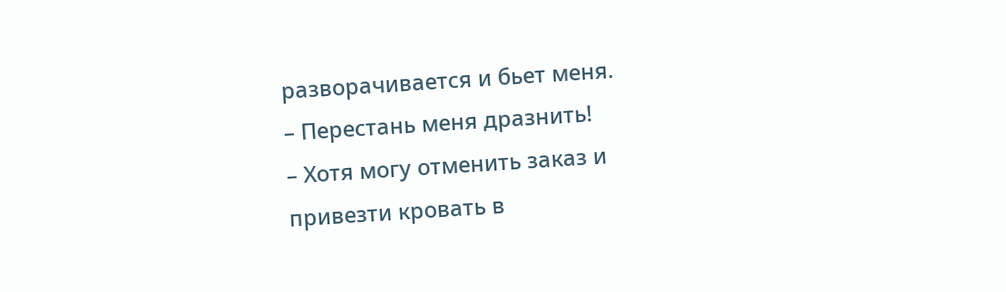разворачивается и бьет меня.
– Перестань меня дразнить!
– Хотя могу отменить заказ и привезти кровать в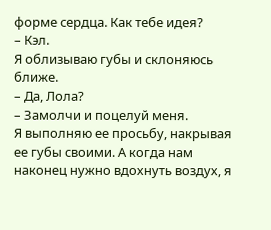форме сердца. Как тебе идея?
– Кэл.
Я облизываю губы и склоняюсь ближе.
– Да, Лола?
– Замолчи и поцелуй меня.
Я выполняю ее просьбу, накрывая ее губы своими. А когда нам наконец нужно вдохнуть воздух, я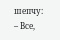шепчу:
– Все,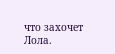что захочет Лола.